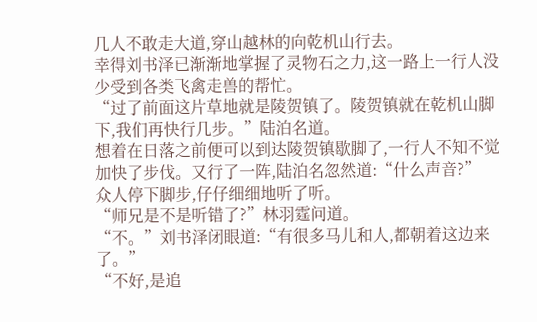几人不敢走大道,穿山越林的向乾机山行去。
幸得刘书泽已渐渐地掌握了灵物石之力,这一路上一行人没少受到各类飞禽走兽的帮忙。
“过了前面这片草地就是陵贺镇了。陵贺镇就在乾机山脚下,我们再快行几步。”陆泊名道。
想着在日落之前便可以到达陵贺镇歇脚了,一行人不知不觉加快了步伐。又行了一阵,陆泊名忽然道:“什么声音?”
众人停下脚步,仔仔细细地听了听。
“师兄是不是听错了?”林羽霆问道。
“不。”刘书泽闭眼道:“有很多马儿和人,都朝着这边来了。”
“不好,是追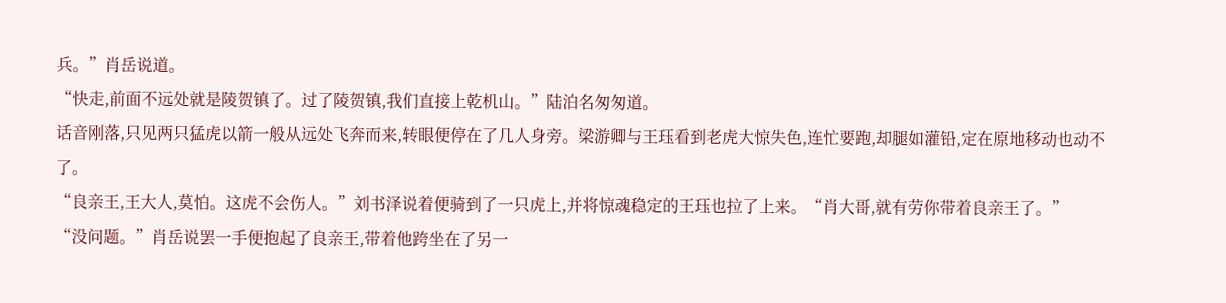兵。”肖岳说道。
“快走,前面不远处就是陵贺镇了。过了陵贺镇,我们直接上乾机山。”陆泊名匆匆道。
话音刚落,只见两只猛虎以箭一般从远处飞奔而来,转眼便停在了几人身旁。梁游卿与王珏看到老虎大惊失色,连忙要跑,却腿如灌铅,定在原地移动也动不了。
“良亲王,王大人,莫怕。这虎不会伤人。”刘书泽说着便骑到了一只虎上,并将惊魂稳定的王珏也拉了上来。“肖大哥,就有劳你带着良亲王了。”
“没问题。”肖岳说罢一手便抱起了良亲王,带着他跨坐在了另一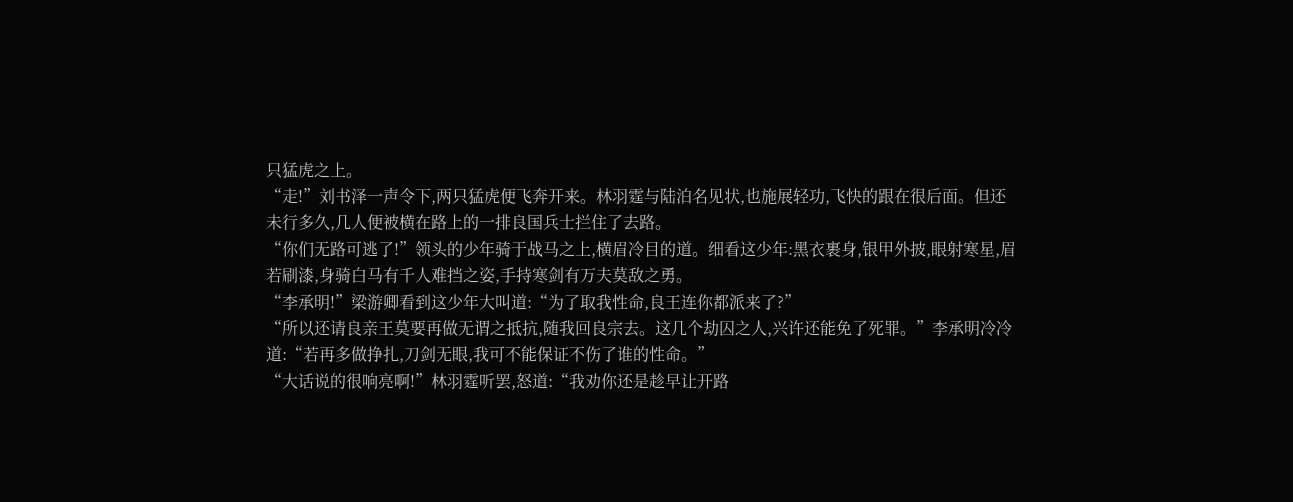只猛虎之上。
“走!”刘书泽一声令下,两只猛虎便飞奔开来。林羽霆与陆泊名见状,也施展轻功,飞快的跟在很后面。但还未行多久,几人便被横在路上的一排良国兵士拦住了去路。
“你们无路可逃了!”领头的少年骑于战马之上,横眉冷目的道。细看这少年:黑衣裹身,银甲外披,眼射寒星,眉若刷漆,身骑白马有千人难挡之姿,手持寒剑有万夫莫敌之勇。
“李承明!”梁游卿看到这少年大叫道:“为了取我性命,良王连你都派来了?”
“所以还请良亲王莫要再做无谓之抵抗,随我回良宗去。这几个劫囚之人,兴许还能免了死罪。”李承明冷冷道:“若再多做挣扎,刀剑无眼,我可不能保证不伤了谁的性命。”
“大话说的很响亮啊!”林羽霆听罢,怒道:“我劝你还是趁早让开路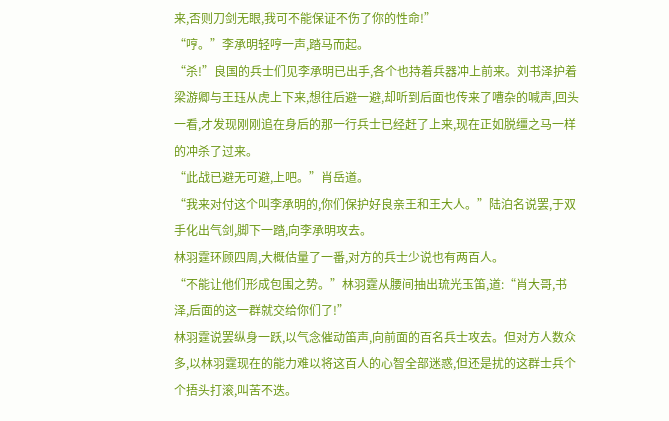来,否则刀剑无眼,我可不能保证不伤了你的性命!”
“哼。”李承明轻哼一声,踏马而起。
“杀!”良国的兵士们见李承明已出手,各个也持着兵器冲上前来。刘书泽护着梁游卿与王珏从虎上下来,想往后避一避,却听到后面也传来了嘈杂的喊声,回头一看,才发现刚刚追在身后的那一行兵士已经赶了上来,现在正如脱缰之马一样的冲杀了过来。
“此战已避无可避,上吧。”肖岳道。
“我来对付这个叫李承明的,你们保护好良亲王和王大人。”陆泊名说罢,于双手化出气剑,脚下一踏,向李承明攻去。
林羽霆环顾四周,大概估量了一番,对方的兵士少说也有两百人。
“不能让他们形成包围之势。”林羽霆从腰间抽出琉光玉笛,道:“肖大哥,书泽,后面的这一群就交给你们了!”
林羽霆说罢纵身一跃,以气念催动笛声,向前面的百名兵士攻去。但对方人数众多,以林羽霆现在的能力难以将这百人的心智全部迷惑,但还是扰的这群士兵个个捂头打滚,叫苦不迭。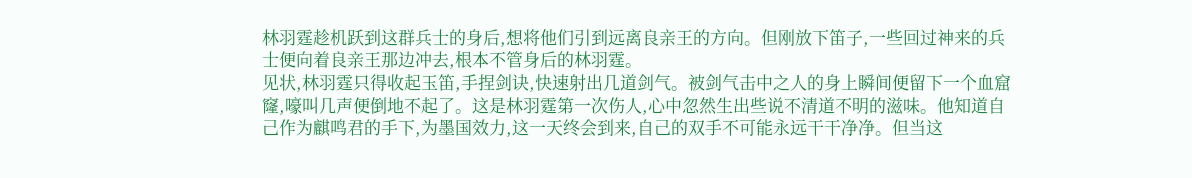林羽霆趁机跃到这群兵士的身后,想将他们引到远离良亲王的方向。但刚放下笛子,一些回过神来的兵士便向着良亲王那边冲去,根本不管身后的林羽霆。
见状,林羽霆只得收起玉笛,手捏剑诀,快速射出几道剑气。被剑气击中之人的身上瞬间便留下一个血窟窿,嚎叫几声便倒地不起了。这是林羽霆第一次伤人,心中忽然生出些说不清道不明的滋味。他知道自己作为麒鸣君的手下,为墨国效力,这一天终会到来,自己的双手不可能永远干干净净。但当这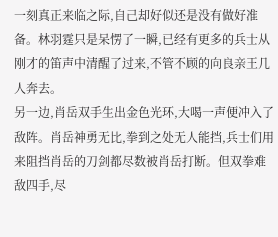一刻真正来临之际,自己却好似还是没有做好准备。林羽霆只是呆愣了一瞬,已经有更多的兵士从刚才的笛声中清醒了过来,不管不顾的向良亲王几人奔去。
另一边,肖岳双手生出金色光环,大喝一声便冲入了敌阵。肖岳神勇无比,拳到之处无人能挡,兵士们用来阻挡肖岳的刀剑都尽数被肖岳打断。但双拳难敌四手,尽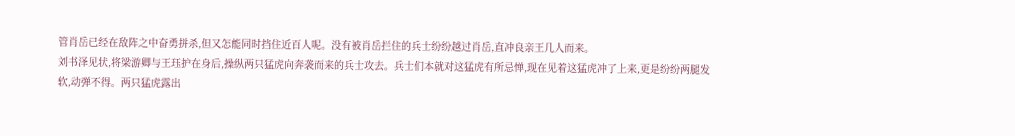管肖岳已经在敌阵之中奋勇拼杀,但又怎能同时挡住近百人呢。没有被肖岳拦住的兵士纷纷越过肖岳,直冲良亲王几人而来。
刘书泽见状,将梁游卿与王珏护在身后,操纵两只猛虎向奔袭而来的兵士攻去。兵士们本就对这猛虎有所忌惮,现在见着这猛虎冲了上来,更是纷纷两腿发软,动弹不得。两只猛虎露出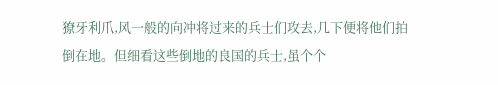獠牙利爪,风一般的向冲将过来的兵士们攻去,几下便将他们拍倒在地。但细看这些倒地的良国的兵士,虽个个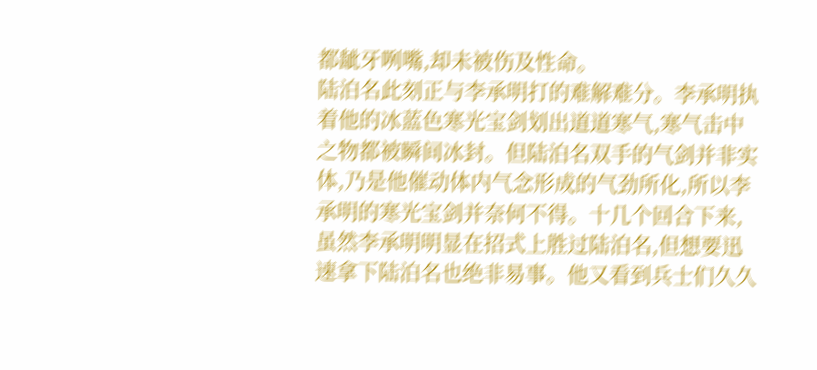都龇牙咧嘴,却未被伤及性命。
陆泊名此刻正与李承明打的难解难分。李承明执着他的冰蓝色寒光宝剑划出道道寒气,寒气击中之物都被瞬间冰封。但陆泊名双手的气剑并非实体,乃是他催动体内气念形成的气劲所化,所以李承明的寒光宝剑并奈何不得。十几个回合下来,虽然李承明明显在招式上胜过陆泊名,但想要迅速拿下陆泊名也绝非易事。他又看到兵士们久久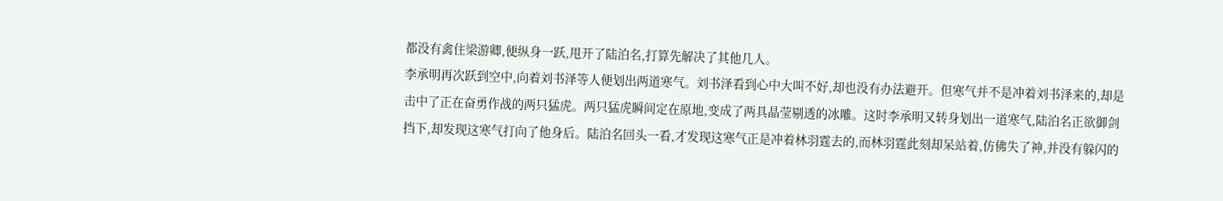都没有禽住梁游卿,便纵身一跃,甩开了陆泊名,打算先解决了其他几人。
李承明再次跃到空中,向着刘书泽等人便划出两道寒气。刘书泽看到心中大叫不好,却也没有办法避开。但寒气并不是冲着刘书泽来的,却是击中了正在奋勇作战的两只猛虎。两只猛虎瞬间定在原地,变成了两具晶莹剔透的冰雕。这时李承明又转身划出一道寒气,陆泊名正欲御剑挡下,却发现这寒气打向了他身后。陆泊名回头一看,才发现这寒气正是冲着林羽霆去的,而林羽霆此刻却呆站着,仿佛失了神,并没有躲闪的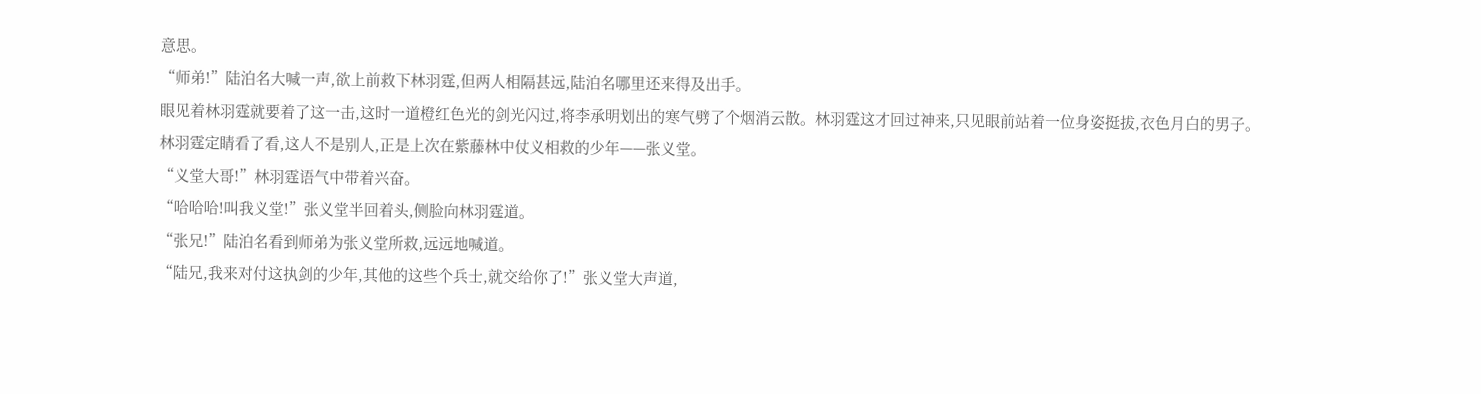意思。
“师弟!”陆泊名大喊一声,欲上前救下林羽霆,但两人相隔甚远,陆泊名哪里还来得及出手。
眼见着林羽霆就要着了这一击,这时一道橙红色光的剑光闪过,将李承明划出的寒气劈了个烟消云散。林羽霆这才回过神来,只见眼前站着一位身姿挺拔,衣色月白的男子。林羽霆定睛看了看,这人不是别人,正是上次在紫藤林中仗义相救的少年——张义堂。
“义堂大哥!”林羽霆语气中带着兴奋。
“哈哈哈!叫我义堂!”张义堂半回着头,侧脸向林羽霆道。
“张兄!”陆泊名看到师弟为张义堂所救,远远地喊道。
“陆兄,我来对付这执剑的少年,其他的这些个兵士,就交给你了!”张义堂大声道,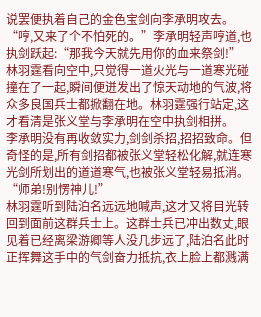说罢便执着自己的金色宝剑向李承明攻去。
“哼,又来了个不怕死的。”李承明轻声哼道,也执剑跃起:“那我今天就先用你的血来祭剑!”
林羽霆看向空中,只觉得一道火光与一道寒光碰撞在了一起,瞬间便迸发出了惊天动地的气波,将众多良国兵士都掀翻在地。林羽霆强行站定,这才看清是张义堂与李承明在空中执剑相拼。
李承明没有再收敛实力,剑剑杀招,招招致命。但奇怪的是,所有剑招都被张义堂轻松化解,就连寒光剑所划出的道道寒气,也被张义堂轻易抵消。
“师弟!别愣神儿!”
林羽霆听到陆泊名远远地喊声,这才又将目光转回到面前这群兵士上。这群士兵已冲出数丈,眼见着已经离梁游卿等人没几步远了,陆泊名此时正挥舞这手中的气剑奋力抵抗,衣上脸上都溅满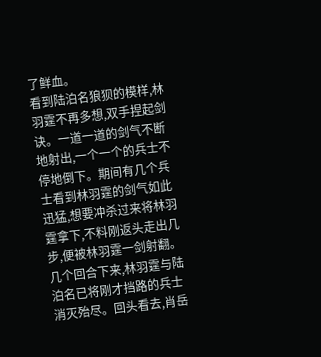了鲜血。
看到陆泊名狼狈的模样,林羽霆不再多想,双手捏起剑诀。一道一道的剑气不断地射出,一个一个的兵士不停地倒下。期间有几个兵士看到林羽霆的剑气如此迅猛,想要冲杀过来将林羽霆拿下,不料刚返头走出几步,便被林羽霆一剑射翻。
几个回合下来,林羽霆与陆泊名已将刚才挡路的兵士消灭殆尽。回头看去,肖岳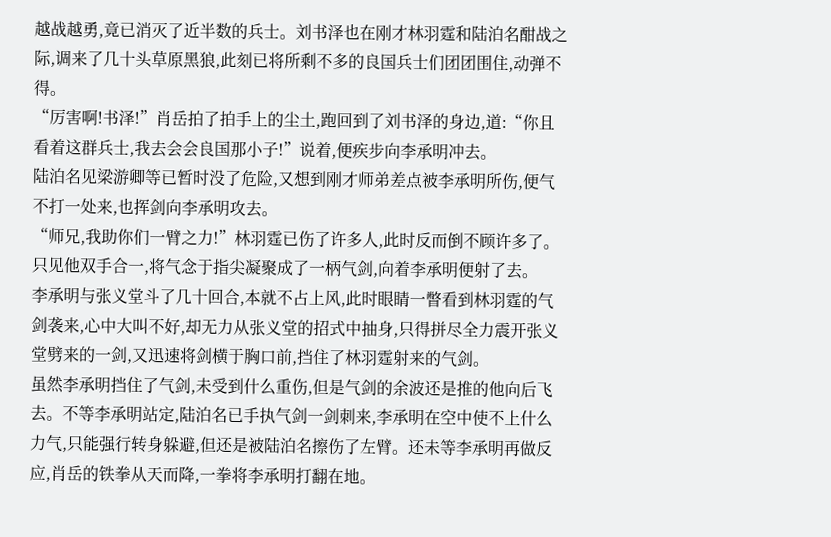越战越勇,竟已消灭了近半数的兵士。刘书泽也在刚才林羽霆和陆泊名酣战之际,调来了几十头草原黑狼,此刻已将所剩不多的良国兵士们团团围住,动弹不得。
“厉害啊!书泽!”肖岳拍了拍手上的尘土,跑回到了刘书泽的身边,道:“你且看着这群兵士,我去会会良国那小子!”说着,便疾步向李承明冲去。
陆泊名见梁游卿等已暂时没了危险,又想到刚才师弟差点被李承明所伤,便气不打一处来,也挥剑向李承明攻去。
“师兄,我助你们一臂之力!”林羽霆已伤了许多人,此时反而倒不顾许多了。只见他双手合一,将气念于指尖凝聚成了一柄气剑,向着李承明便射了去。
李承明与张义堂斗了几十回合,本就不占上风,此时眼睛一瞥看到林羽霆的气剑袭来,心中大叫不好,却无力从张义堂的招式中抽身,只得拼尽全力震开张义堂劈来的一剑,又迅速将剑横于胸口前,挡住了林羽霆射来的气剑。
虽然李承明挡住了气剑,未受到什么重伤,但是气剑的余波还是推的他向后飞去。不等李承明站定,陆泊名已手执气剑一剑刺来,李承明在空中使不上什么力气,只能强行转身躲避,但还是被陆泊名擦伤了左臂。还未等李承明再做反应,肖岳的铁拳从天而降,一拳将李承明打翻在地。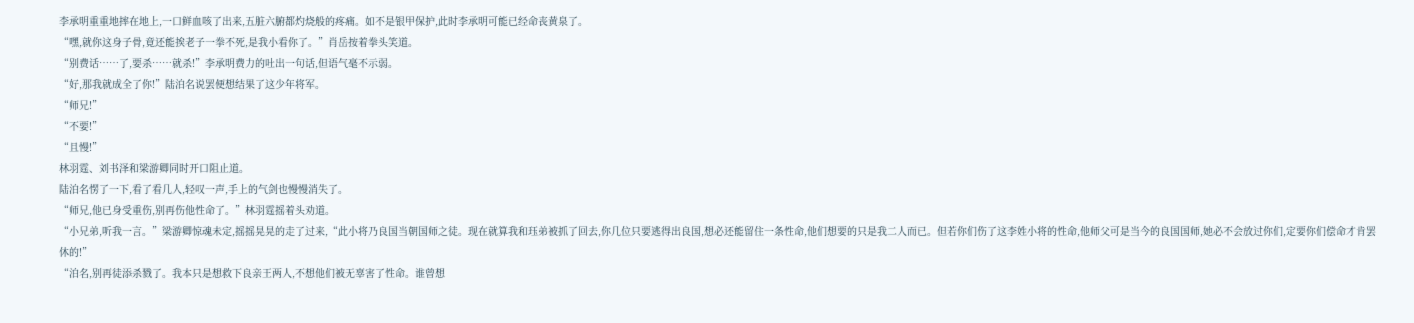李承明重重地摔在地上,一口鲜血咳了出来,五脏六腑都灼烧般的疼痛。如不是银甲保护,此时李承明可能已经命丧黄泉了。
“嘿,就你这身子骨,竟还能挨老子一拳不死,是我小看你了。”肖岳按着拳头笑道。
“别费话……了,要杀……就杀!”李承明费力的吐出一句话,但语气毫不示弱。
“好,那我就成全了你!”陆泊名说罢便想结果了这少年将军。
“师兄!”
“不要!”
“且慢!”
林羽霆、刘书泽和梁游卿同时开口阻止道。
陆泊名愣了一下,看了看几人,轻叹一声,手上的气剑也慢慢消失了。
“师兄,他已身受重伤,别再伤他性命了。”林羽霆摇着头劝道。
“小兄弟,听我一言。”梁游卿惊魂未定,摇摇晃晃的走了过来,“此小将乃良国当朝国师之徒。现在就算我和珏弟被抓了回去,你几位只要逃得出良国,想必还能留住一条性命,他们想要的只是我二人而已。但若你们伤了这李姓小将的性命,他师父可是当今的良国国师,她必不会放过你们,定要你们偿命才肯罢休的!”
“泊名,别再徒添杀戮了。我本只是想救下良亲王两人,不想他们被无辜害了性命。谁曾想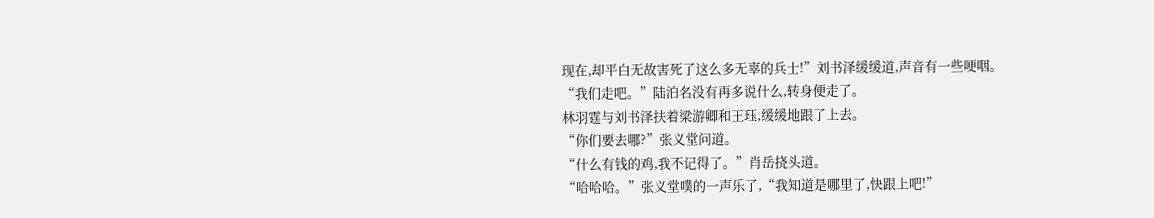现在,却平白无故害死了这么多无辜的兵士!”刘书泽缓缓道,声音有一些哽咽。
“我们走吧。”陆泊名没有再多说什么,转身便走了。
林羽霆与刘书泽扶着梁游卿和王珏,缓缓地跟了上去。
“你们要去哪?”张义堂问道。
“什么有钱的鸡,我不记得了。”肖岳挠头道。
“哈哈哈。”张义堂噗的一声乐了,“我知道是哪里了,快跟上吧!”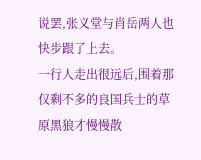说罢,张义堂与肖岳两人也快步跟了上去。
一行人走出很远后,围着那仅剩不多的良国兵士的草原黑狼才慢慢散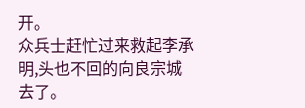开。
众兵士赶忙过来救起李承明,头也不回的向良宗城去了。